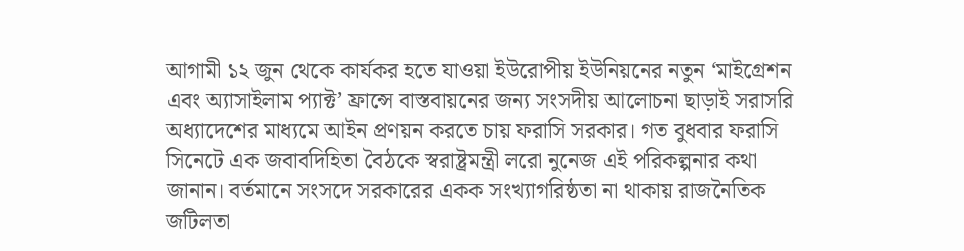আগামী ১২ জুন থেকে কার্যকর হতে যাওয়া ইউরোপীয় ইউনিয়নের নতুন ‘মাইগ্রেশন এবং অ্যাসাইলাম প্যাক্ট’ ফ্রান্সে বাস্তবায়নের জন্য সংসদীয় আলোচনা ছাড়াই সরাসরি অধ্যাদেশের মাধ্যমে আইন প্রণয়ন করতে চায় ফরাসি সরকার। গত বুধবার ফরাসি সিনেটে এক জবাবদিহিতা বৈঠকে স্বরাষ্ট্রমন্ত্রী লরো নুনেজ এই পরিকল্পনার কথা জানান। বর্তমানে সংসদে সরকারের একক সংখ্যাগরিষ্ঠতা না থাকায় রাজনৈতিক জটিলতা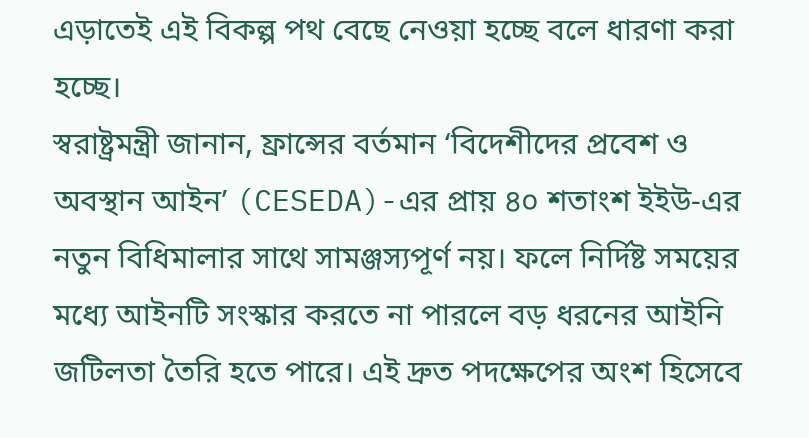এড়াতেই এই বিকল্প পথ বেছে নেওয়া হচ্ছে বলে ধারণা করা হচ্ছে।
স্বরাষ্ট্রমন্ত্রী জানান, ফ্রান্সের বর্তমান ‘বিদেশীদের প্রবেশ ও অবস্থান আইন’ (CESEDA)-এর প্রায় ৪০ শতাংশ ইইউ-এর নতুন বিধিমালার সাথে সামঞ্জস্যপূর্ণ নয়। ফলে নির্দিষ্ট সময়ের মধ্যে আইনটি সংস্কার করতে না পারলে বড় ধরনের আইনি জটিলতা তৈরি হতে পারে। এই দ্রুত পদক্ষেপের অংশ হিসেবে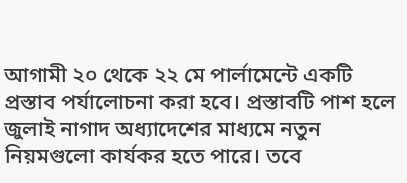আগামী ২০ থেকে ২২ মে পার্লামেন্টে একটি প্রস্তাব পর্যালোচনা করা হবে। প্রস্তাবটি পাশ হলে জুলাই নাগাদ অধ্যাদেশের মাধ্যমে নতুন নিয়মগুলো কার্যকর হতে পারে। তবে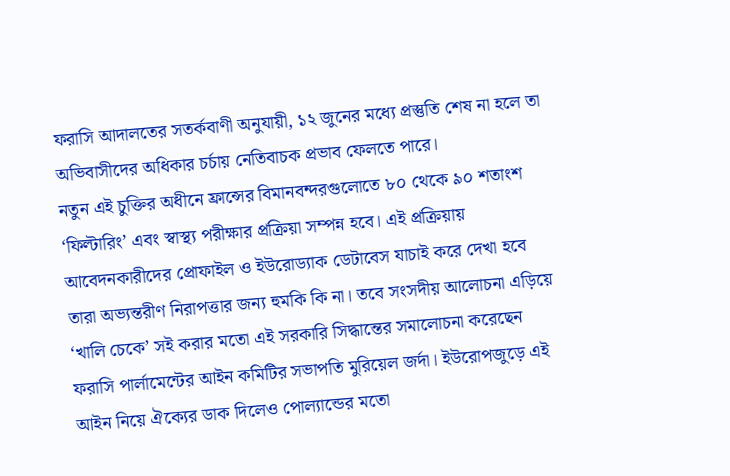ফরাসি আদালতের সতর্কবাণী অনুযায়ী, ১২ জুনের মধ্যে প্রস্তুতি শেষ না হলে তা অভিবাসীদের অধিকার চর্চায় নেতিবাচক প্রভাব ফেলতে পারে।
নতুন এই চুক্তির অধীনে ফ্রান্সের বিমানবন্দরগুলোতে ৮০ থেকে ৯০ শতাংশ ‘ফিল্টারিং’ এবং স্বাস্থ্য পরীক্ষার প্রক্রিয়া সম্পন্ন হবে। এই প্রক্রিয়ায় আবেদনকারীদের প্রোফাইল ও ইউরোড্যাক ডেটাবেস যাচাই করে দেখা হবে তারা অভ্যন্তরীণ নিরাপত্তার জন্য হুমকি কি না। তবে সংসদীয় আলোচনা এড়িয়ে ‘খালি চেকে’ সই করার মতো এই সরকারি সিদ্ধান্তের সমালোচনা করেছেন ফরাসি পার্লামেন্টের আইন কমিটির সভাপতি মুরিয়েল জর্দা। ইউরোপজুড়ে এই আইন নিয়ে ঐক্যের ডাক দিলেও পোল্যান্ডের মতো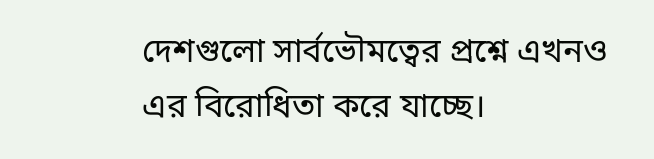দেশগুলো সার্বভৌমত্বের প্রশ্নে এখনও এর বিরোধিতা করে যাচ্ছে।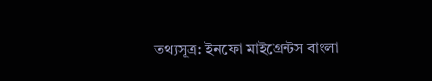তথ্যসূত্র: ইনফো মাইগ্রেন্টস বাংলা